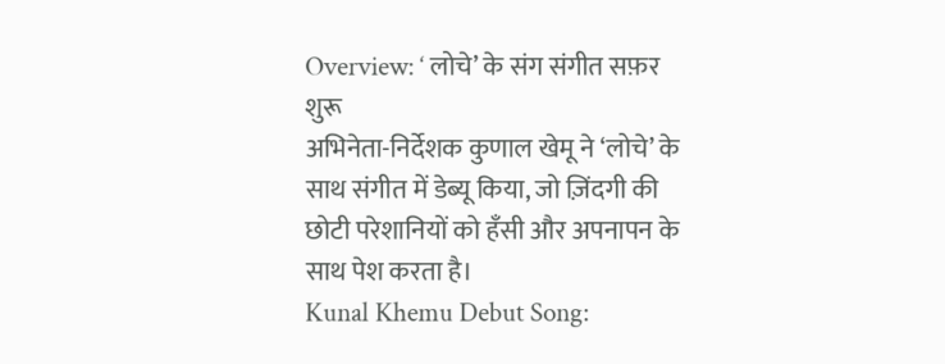Overview: ‘ लोचे’ के संग संगीत सफ़र शुरू
अभिनेता-निर्देशक कुणाल खेमू ने ‘लोचे’ के साथ संगीत में डेब्यू किया, जो ज़िंदगी की छोटी परेशानियों को हँसी और अपनापन के साथ पेश करता है।
Kunal Khemu Debut Song: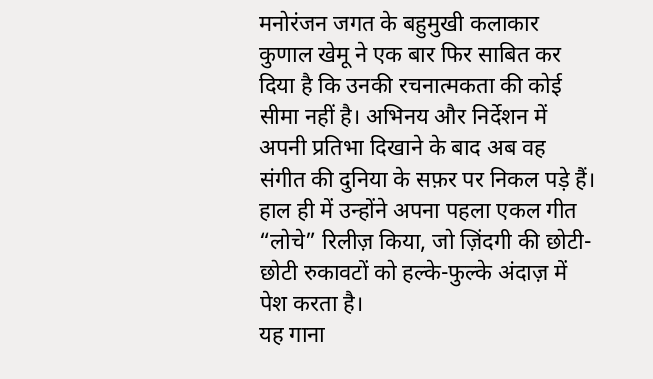मनोरंजन जगत के बहुमुखी कलाकार कुणाल खेमू ने एक बार फिर साबित कर दिया है कि उनकी रचनात्मकता की कोई सीमा नहीं है। अभिनय और निर्देशन में अपनी प्रतिभा दिखाने के बाद अब वह संगीत की दुनिया के सफ़र पर निकल पड़े हैं। हाल ही में उन्होंने अपना पहला एकल गीत “लोचे” रिलीज़ किया, जो ज़िंदगी की छोटी-छोटी रुकावटों को हल्के-फुल्के अंदाज़ में पेश करता है।
यह गाना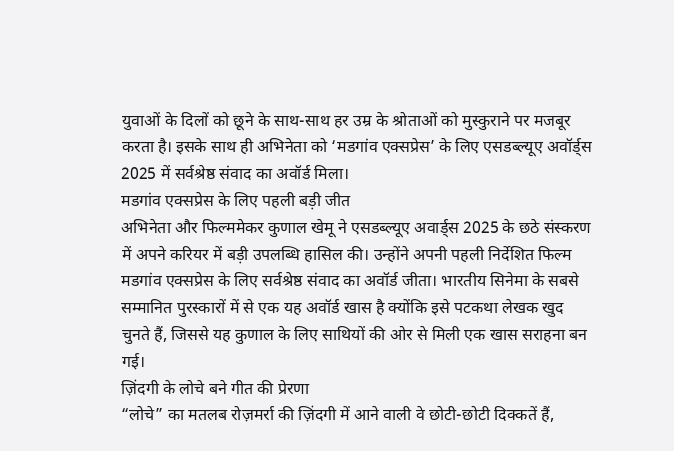युवाओं के दिलों को छूने के साथ-साथ हर उम्र के श्रोताओं को मुस्कुराने पर मजबूर करता है। इसके साथ ही अभिनेता को ‘मडगांव एक्सप्रेस’ के लिए एसडब्ल्यूए अवॉर्ड्स 2025 में सर्वश्रेष्ठ संवाद का अवॉर्ड मिला।
मडगांव एक्सप्रेस के लिए पहली बड़ी जीत
अभिनेता और फिल्ममेकर कुणाल खेमू ने एसडब्ल्यूए अवार्ड्स 2025 के छठे संस्करण में अपने करियर में बड़ी उपलब्धि हासिल की। उन्होंने अपनी पहली निर्देशित फिल्म मडगांव एक्सप्रेस के लिए सर्वश्रेष्ठ संवाद का अवॉर्ड जीता। भारतीय सिनेमा के सबसे सम्मानित पुरस्कारों में से एक यह अवॉर्ड खास है क्योंकि इसे पटकथा लेखक खुद चुनते हैं, जिससे यह कुणाल के लिए साथियों की ओर से मिली एक खास सराहना बन गई।
ज़िंदगी के लोचे बने गीत की प्रेरणा
“लोचे” का मतलब रोज़मर्रा की ज़िंदगी में आने वाली वे छोटी-छोटी दिक्कतें हैं,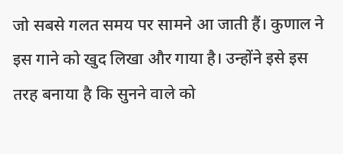जो सबसे गलत समय पर सामने आ जाती हैं। कुणाल ने इस गाने को खुद लिखा और गाया है। उन्होंने इसे इस तरह बनाया है कि सुनने वाले को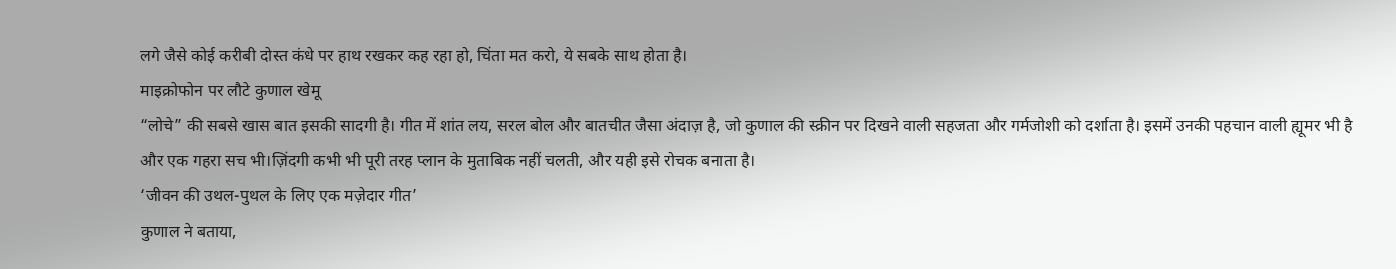लगे जैसे कोई करीबी दोस्त कंधे पर हाथ रखकर कह रहा हो, चिंता मत करो, ये सबके साथ होता है।
माइक्रोफोन पर लौटे कुणाल खेमू
“लोचे” की सबसे खास बात इसकी सादगी है। गीत में शांत लय, सरल बोल और बातचीत जैसा अंदाज़ है, जो कुणाल की स्क्रीन पर दिखने वाली सहजता और गर्मजोशी को दर्शाता है। इसमें उनकी पहचान वाली ह्यूमर भी है और एक गहरा सच भी।ज़िंदगी कभी भी पूरी तरह प्लान के मुताबिक नहीं चलती, और यही इसे रोचक बनाता है।
‘जीवन की उथल-पुथल के लिए एक मज़ेदार गीत’
कुणाल ने बताया,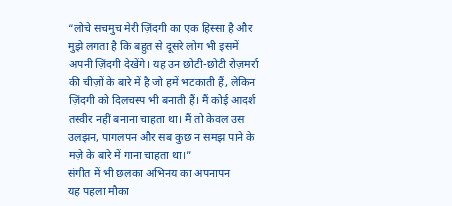“लोचे सचमुच मेरी ज़िंदगी का एक हिस्सा है और मुझे लगता है कि बहुत से दूसरे लोग भी इसमें अपनी ज़िंदगी देखेंगे। यह उन छोटी-छोटी रोज़मर्रा की चीज़ों के बारे में है जो हमें भटकाती हैं, लेकिन ज़िंदगी को दिलचस्प भी बनाती हैं। मैं कोई आदर्श तस्वीर नहीं बनाना चाहता था। मैं तो केवल उस उलझन, पागलपन और सब कुछ न समझ पाने के मज़े के बारे में गाना चाहता था।”
संगीत में भी छलका अभिनय का अपनापन
यह पहला मौका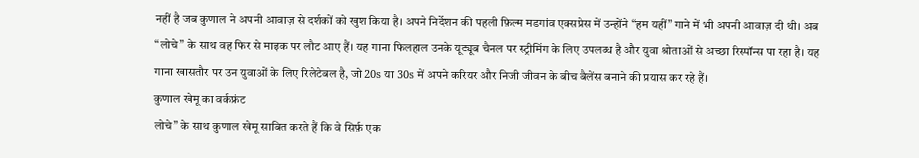नहीं है जब कुणाल ने अपनी आवाज़ से दर्शकों को खुश किया है। अपने निर्देशन की पहली फ़िल्म मडगांव एक्सप्रेस में उन्होंने “हम यहीं” गाने में भी अपनी आवाज़ दी थी। अब “लोचे” के साथ वह फिर से माइक पर लौट आए हैं। यह गाना फिलहाल उनके यूट्यूब चैनल पर स्ट्रीमिंग के लिए उपलब्ध है और युवा श्रोताओं से अच्छा रिस्पॉन्स पा रहा है। यह गाना खासतौर पर उन युवाओं के लिए रिलेटेबल है, जो 20s या 30s में अपने करियर और निजी जीवन के बीच बैलेंस बनाने की प्रयास कर रहे हैं।
कुणाल खेमू का वर्कफ्रंट
लोचे” के साथ कुणाल खेमू साबित करते हैं कि वे सिर्फ़ एक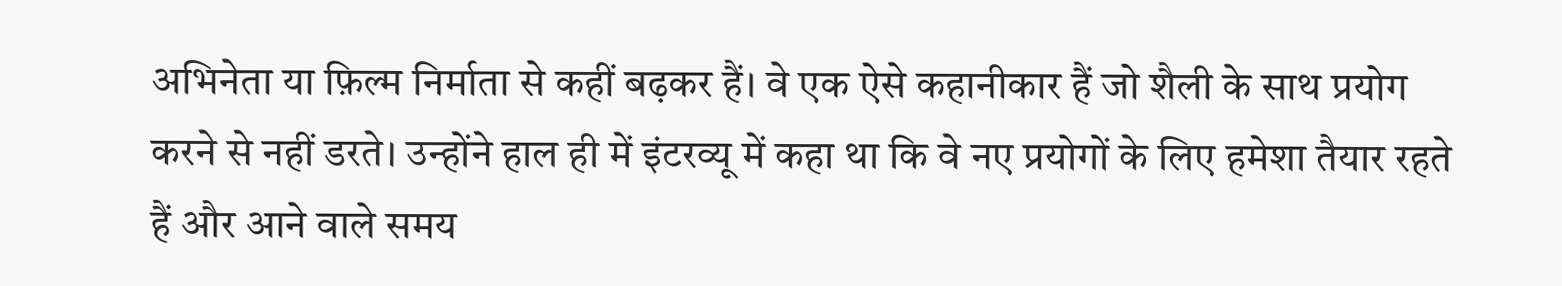अभिनेता या फ़िल्म निर्माता से कहीं बढ़कर हैं। वे एक ऐसे कहानीकार हैं जो शैली के साथ प्रयोग करने से नहीं डरते। उन्होंने हाल ही में इंटरव्यू में कहा था कि वे नए प्रयोगों के लिए हमेशा तैयार रहते हैं और आने वाले समय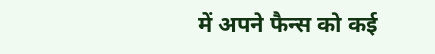में अपने फैन्स को कई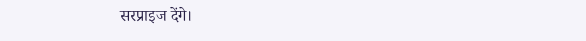सरप्राइज देंगे।